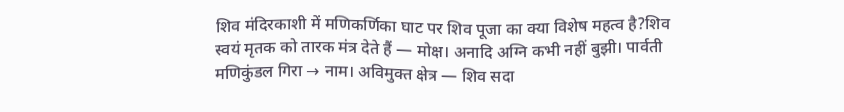शिव मंदिरकाशी में मणिकर्णिका घाट पर शिव पूजा का क्या विशेष महत्व है?शिव स्वयं मृतक को तारक मंत्र देते हैं — मोक्ष। अनादि अग्नि कभी नहीं बुझी। पार्वती मणिकुंडल गिरा → नाम। अविमुक्त क्षेत्र — शिव सदा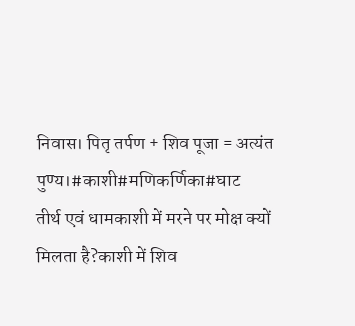निवास। पितृ तर्पण + शिव पूजा = अत्यंत पुण्य।#काशी#मणिकर्णिका#घाट
तीर्थ एवं धामकाशी में मरने पर मोक्ष क्यों मिलता है?काशी में शिव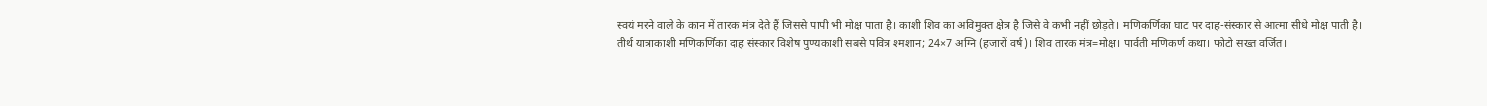स्वयं मरने वाले के कान में तारक मंत्र देते हैं जिससे पापी भी मोक्ष पाता है। काशी शिव का अविमुक्त क्षेत्र है जिसे वे कभी नहीं छोड़ते। मणिकर्णिका घाट पर दाह-संस्कार से आत्मा सीधे मोक्ष पाती है।
तीर्थ यात्राकाशी मणिकर्णिका दाह संस्कार विशेष पुण्यकाशी सबसे पवित्र श्मशान; 24×7 अग्नि (हजारों वर्ष)। शिव तारक मंत्र=मोक्ष। पार्वती मणिकर्ण कथा। फोटो सख्त वर्जित।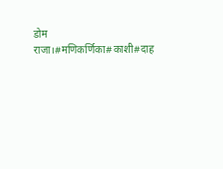डोम राजा।#मणिकर्णिका#काशी#दाह